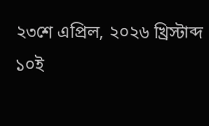২৩শে এপ্রিল, ২০২৬ খ্রিস্টাব্দ
১০ই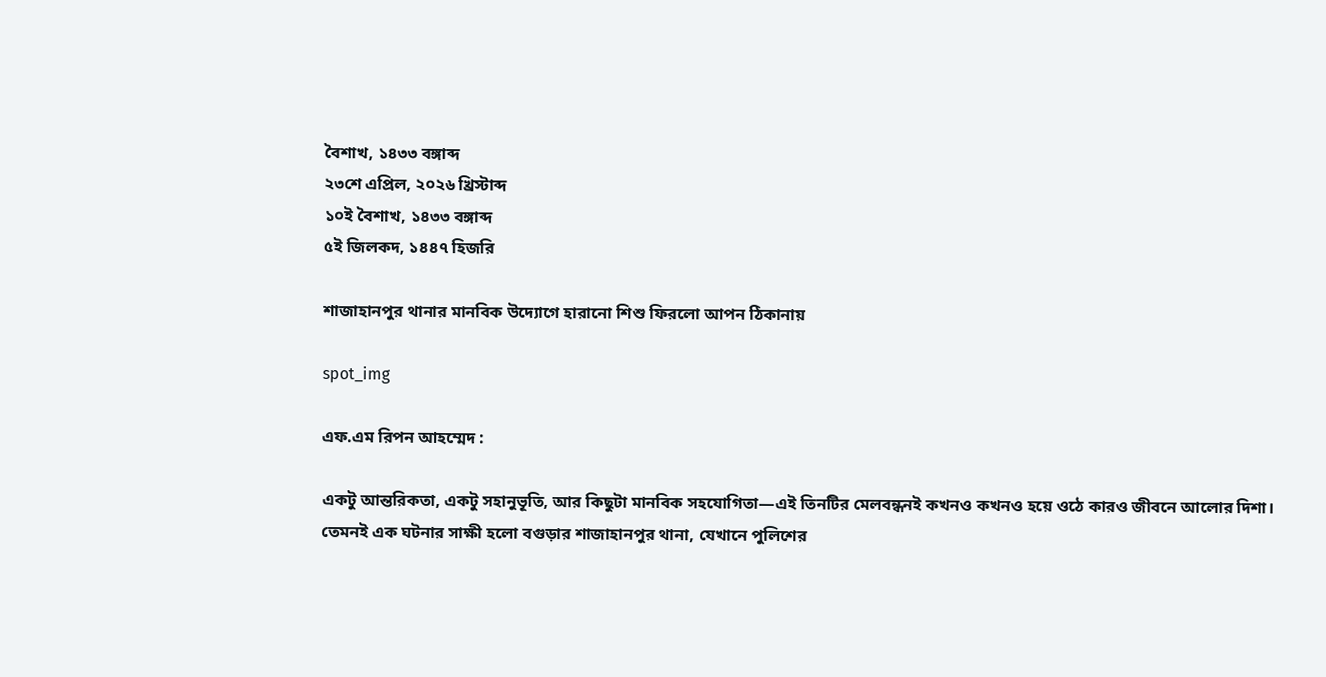বৈশাখ, ১৪৩৩ বঙ্গাব্দ
২৩শে এপ্রিল, ২০২৬ খ্রিস্টাব্দ
১০ই বৈশাখ, ১৪৩৩ বঙ্গাব্দ
৫ই জিলকদ, ১৪৪৭ হিজরি

শাজাহানপুর থানার মানবিক উদ্যোগে হারানো শিশু ফিরলো আপন ঠিকানায়

spot_img

এফ.এম রিপন আহম্মেদ :

একটু আন্তরিকতা, একটু সহানুভূতি, আর কিছুটা মানবিক সহযোগিতা—এই তিনটির মেলবন্ধনই কখনও কখনও হয়ে ওঠে কারও জীবনে আলোর দিশা। তেমনই এক ঘটনার সাক্ষী হলো বগুড়ার শাজাহানপুর থানা, যেখানে পুলিশের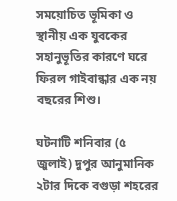সময়োচিত ভূমিকা ও স্থানীয় এক যুবকের সহানুভূতির কারণে ঘরে ফিরল গাইবান্ধার এক নয় বছরের শিশু।

ঘটনাটি শনিবার (৫ জুলাই) দুপুর আনুমানিক ২টার দিকে বগুড়া শহরের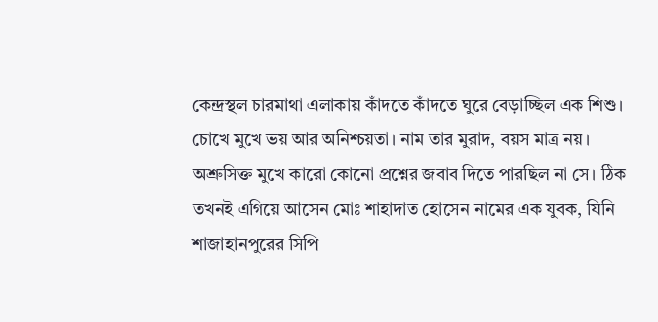কেন্দ্রস্থল চারমাথা এলাকায় কাঁদতে কাঁদতে ঘুরে বেড়াচ্ছিল এক শিশু। চোখে মুখে ভয় আর অনিশ্চয়তা। নাম তার মুরাদ, বয়স মাত্র নয়। অশ্রুসিক্ত মুখে কারো কোনো প্রশ্নের জবাব দিতে পারছিল না সে। ঠিক তখনই এগিয়ে আসেন মোঃ শাহাদাত হোসেন নামের এক যুবক, যিনি শাজাহানপুরের সিপি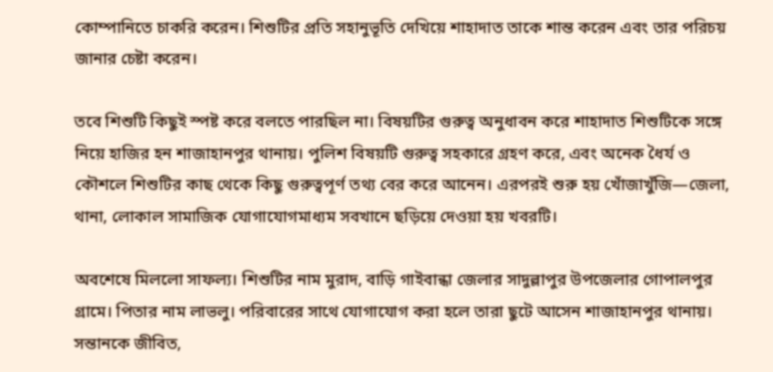কোম্পানিতে চাকরি করেন। শিশুটির প্রতি সহানুভূতি দেখিয়ে শাহাদাত তাকে শান্ত করেন এবং তার পরিচয় জানার চেষ্টা করেন।

তবে শিশুটি কিছুই স্পষ্ট করে বলতে পারছিল না। বিষয়টির গুরুত্ব অনুধাবন করে শাহাদাত শিশুটিকে সঙ্গে নিয়ে হাজির হন শাজাহানপুর থানায়। পুলিশ বিষয়টি গুরুত্ব সহকারে গ্রহণ করে, এবং অনেক ধৈর্য ও কৌশলে শিশুটির কাছ থেকে কিছু গুরুত্বপূর্ণ তথ্য বের করে আনেন। এরপরই শুরু হয় খোঁজাখুঁজি—জেলা, থানা, লোকাল সামাজিক যোগাযোগমাধ্যম সবখানে ছড়িয়ে দেওয়া হয় খবরটি।

অবশেষে মিললো সাফল্য। শিশুটির নাম মুরাদ, বাড়ি গাইবান্ধা জেলার সাদুল্লাপুর উপজেলার গোপালপুর গ্রামে। পিতার নাম লাভলু। পরিবারের সাথে যোগাযোগ করা হলে তারা ছুটে আসেন শাজাহানপুর থানায়। সন্তানকে জীবিত,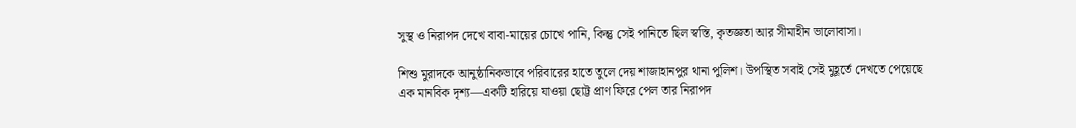সুস্থ ও নিরাপদ দেখে বাবা-মায়ের চোখে পানি, কিন্তু সেই পানিতে ছিল স্বস্তি, কৃতজ্ঞতা আর সীমাহীন ভালোবাসা।

শিশু মুরাদকে আনুষ্ঠানিকভাবে পরিবারের হাতে তুলে দেয় শাজাহানপুর থানা পুলিশ। উপস্থিত সবাই সেই মুহূর্তে দেখতে পেয়েছে এক মানবিক দৃশ্য—একটি হারিয়ে যাওয়া ছোট্ট প্রাণ ফিরে পেল তার নিরাপদ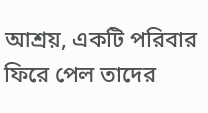আশ্রয়, একটি পরিবার ফিরে পেল তাদের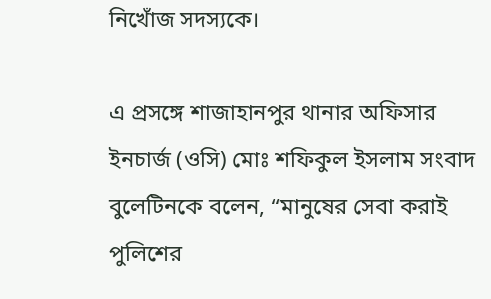নিখোঁজ সদস্যকে।

এ প্রসঙ্গে শাজাহানপুর থানার অফিসার ইনচার্জ (ওসি) মোঃ শফিকুল ইসলাম সংবাদ বুলেটিনকে বলেন, “মানুষের সেবা করাই পুলিশের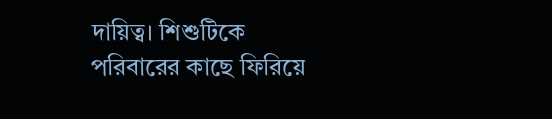দায়িত্ব। শিশুটিকে পরিবারের কাছে ফিরিয়ে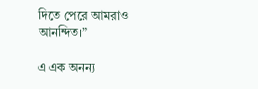দিতে পেরে আমরাও আনন্দিত।”

এ এক অনন্য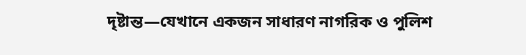দৃষ্টান্ত—যেখানে একজন সাধারণ নাগরিক ও পুলিশ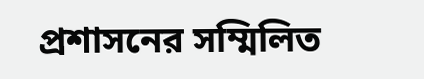প্রশাসনের সম্মিলিত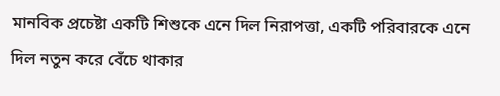মানবিক প্রচেষ্টা একটি শিশুকে এনে দিল নিরাপত্তা, একটি পরিবারকে এনে দিল নতুন করে বেঁচে থাকার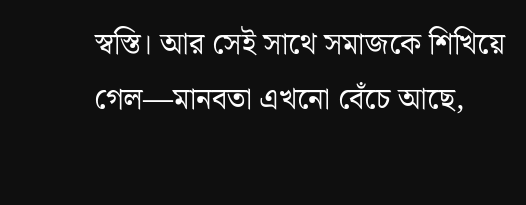স্বস্তি। আর সেই সাথে সমাজকে শিখিয়ে গেল—মানবতা এখনো বেঁচে আছে,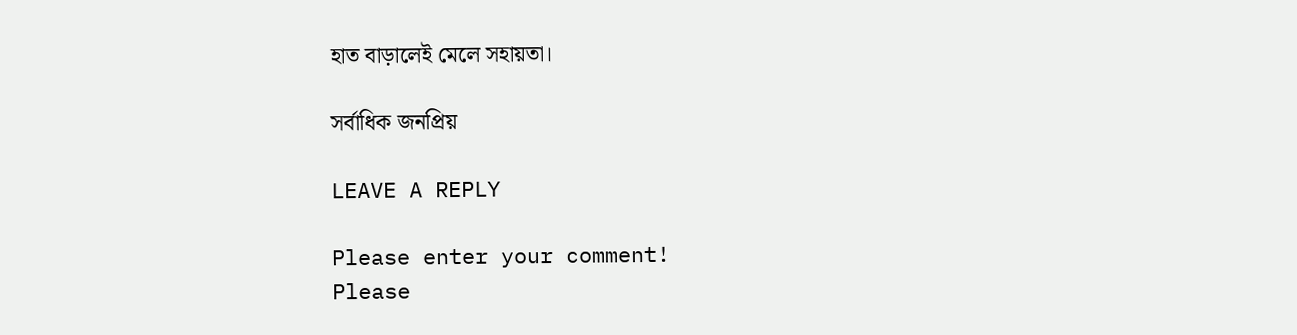হাত বাড়ালেই মেলে সহায়তা।

সর্বাধিক জনপ্রিয়

LEAVE A REPLY

Please enter your comment!
Please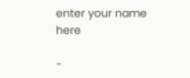enter your name here

-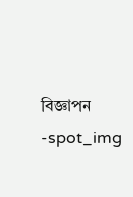বিজ্ঞাপন -spot_img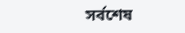সর্বশেষ